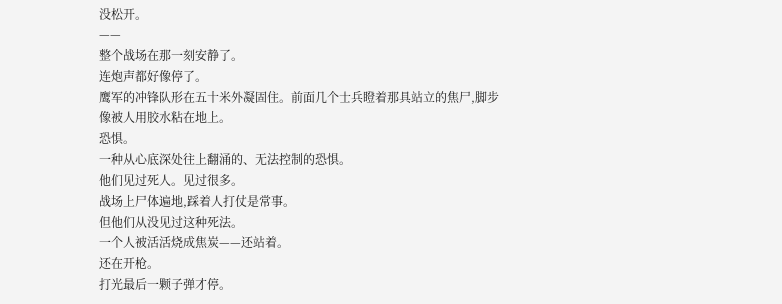没松开。
——
整个战场在那一刻安静了。
连炮声都好像停了。
鹰军的冲锋队形在五十米外凝固住。前面几个士兵瞪着那具站立的焦尸,脚步像被人用胶水粘在地上。
恐惧。
一种从心底深处往上翻涌的、无法控制的恐惧。
他们见过死人。见过很多。
战场上尸体遍地,踩着人打仗是常事。
但他们从没见过这种死法。
一个人被活活烧成焦炭——还站着。
还在开枪。
打光最后一颗子弹才停。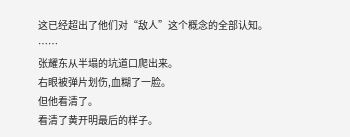这已经超出了他们对“敌人”这个概念的全部认知。
……
张耀东从半塌的坑道口爬出来。
右眼被弹片划伤,血糊了一脸。
但他看清了。
看清了黄开明最后的样子。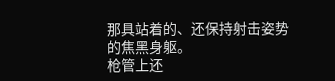那具站着的、还保持射击姿势的焦黑身躯。
枪管上还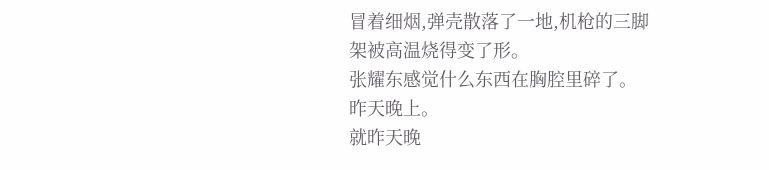冒着细烟,弹壳散落了一地,机枪的三脚架被高温烧得变了形。
张耀东感觉什么东西在胸腔里碎了。
昨天晚上。
就昨天晚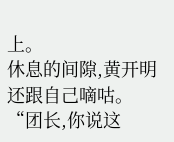上。
休息的间隙,黄开明还跟自己嘀咕。
“团长,你说这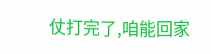仗打完了,咱能回家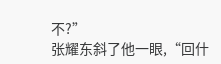不?”
张耀东斜了他一眼,“回什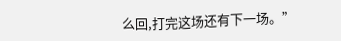么回,打完这场还有下一场。”